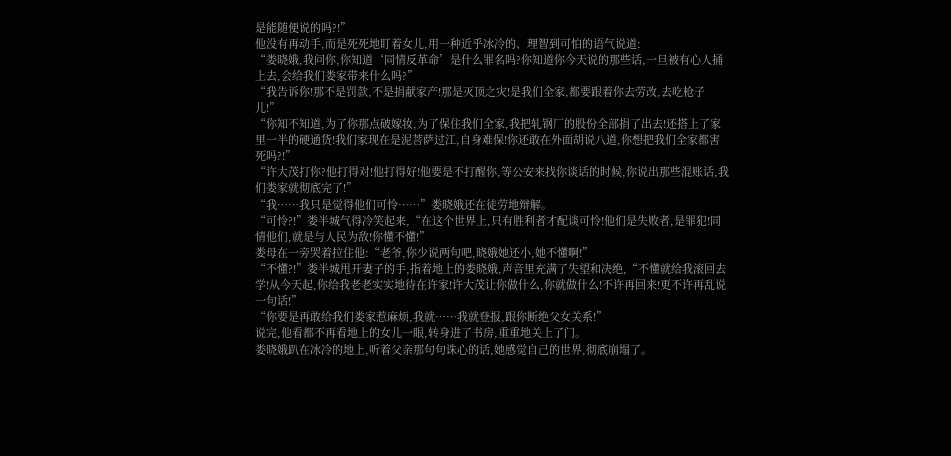是能随便说的吗?!”
他没有再动手,而是死死地盯着女儿,用一种近乎冰冷的、理智到可怕的语气说道:
“娄晓娥,我问你,你知道‘同情反革命’是什么罪名吗?你知道你今天说的那些话,一旦被有心人捅上去,会给我们娄家带来什么吗?”
“我告诉你!那不是罚款,不是捐献家产!那是灭顶之灾!是我们全家,都要跟着你去劳改,去吃枪子儿!”
“你知不知道,为了你那点破嫁妆,为了保住我们全家,我把轧钢厂的股份全部捐了出去!还搭上了家里一半的硬通货!我们家现在是泥菩萨过江,自身难保!你还敢在外面胡说八道,你想把我们全家都害死吗?!”
“许大茂打你?他打得对!他打得好!他要是不打醒你,等公安来找你谈话的时候,你说出那些混账话,我们娄家就彻底完了!”
“我……我只是觉得他们可怜……”娄晓娥还在徒劳地辩解。
“可怜?!”娄半城气得冷笑起来,“在这个世界上,只有胜利者才配谈可怜!他们是失败者,是罪犯!同情他们,就是与人民为敌!你懂不懂!”
娄母在一旁哭着拉住他:“老爷,你少说两句吧,晓娥她还小,她不懂啊!”
“不懂?!”娄半城甩开妻子的手,指着地上的娄晓娥,声音里充满了失望和决绝,“不懂就给我滚回去学!从今天起,你给我老老实实地待在许家!许大茂让你做什么,你就做什么!不许再回来!更不许再乱说一句话!”
“你要是再敢给我们娄家惹麻烦,我就……我就登报,跟你断绝父女关系!”
说完,他看都不再看地上的女儿一眼,转身进了书房,重重地关上了门。
娄晓娥趴在冰冷的地上,听着父亲那句句诛心的话,她感觉自己的世界,彻底崩塌了。